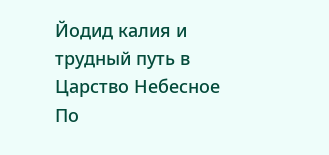Йодид калия и трудный путь в Царство Небесное
По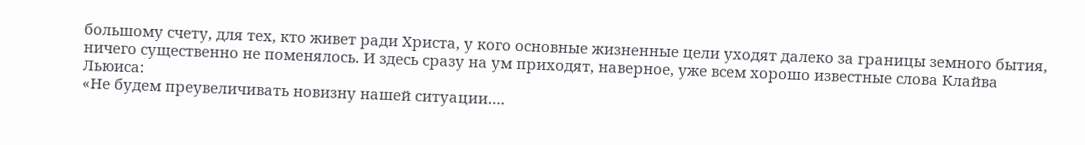большому счету, для тех, кто живет ради Христа, у кого основные жизненные цели уходят далеко за границы земного бытия, ничего существенно не поменялось. И здесь сразу на ум приходят, наверное, уже всем хорошо известные слова Клайва Льюиса:
«Не будем преувеличивать новизну нашей ситуации….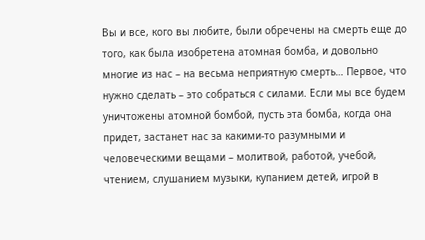Вы и все, кого вы любите, были обречены на смерть еще до того, как была изобретена атомная бомба, и довольно многие из нас – на весьма неприятную смерть… Первое, что нужно сделать – это собраться с силами. Если мы все будем уничтожены атомной бомбой, пусть эта бомба, когда она придет, застанет нас за какими-то разумными и человеческими вещами – молитвой, работой, учебой, чтением, слушанием музыки, купанием детей, игрой в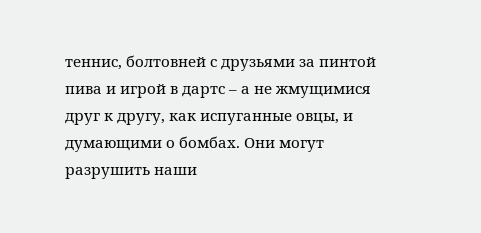теннис, болтовней с друзьями за пинтой пива и игрой в дартс – а не жмущимися друг к другу, как испуганные овцы, и думающими о бомбах. Они могут разрушить наши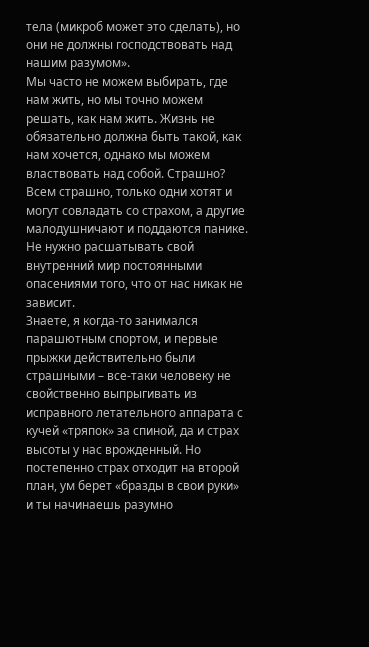тела (микроб может это сделать), но они не должны господствовать над нашим разумом».
Мы часто не можем выбирать, где нам жить, но мы точно можем решать, как нам жить. Жизнь не обязательно должна быть такой, как нам хочется, однако мы можем властвовать над собой. Страшно? Всем страшно, только одни хотят и могут совладать со страхом, а другие малодушничают и поддаются панике.
Не нужно расшатывать свой внутренний мир постоянными опасениями того, что от нас никак не зависит.
Знаете, я когда-то занимался парашютным спортом, и первые прыжки действительно были страшными – все-таки человеку не свойственно выпрыгивать из исправного летательного аппарата с кучей «тряпок» за спиной, да и страх высоты у нас врожденный. Но постепенно страх отходит на второй план, ум берет «бразды в свои руки» и ты начинаешь разумно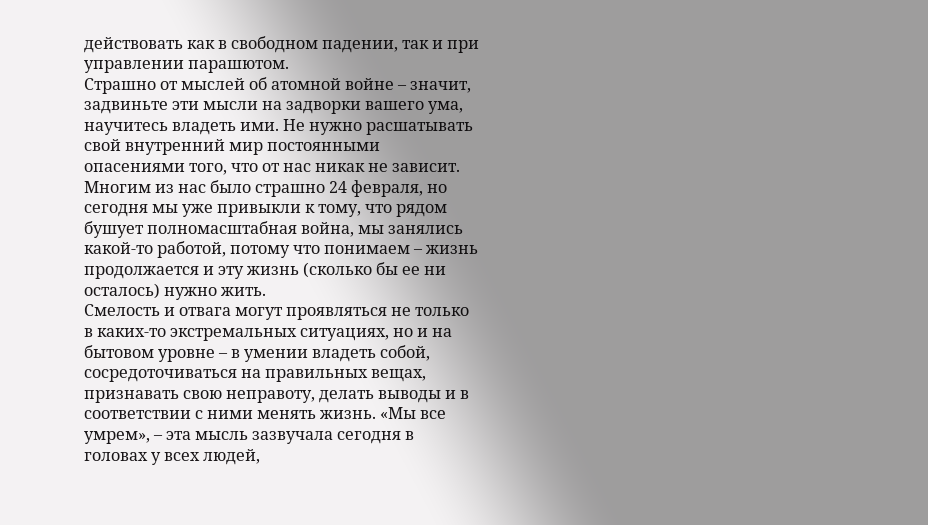действовать как в свободном падении, так и при управлении парашютом.
Страшно от мыслей об атомной войне – значит, задвиньте эти мысли на задворки вашего ума, научитесь владеть ими. Не нужно расшатывать свой внутренний мир постоянными опасениями того, что от нас никак не зависит. Многим из нас было страшно 24 февраля, но сегодня мы уже привыкли к тому, что рядом бушует полномасштабная война, мы занялись какой-то работой, потому что понимаем – жизнь продолжается и эту жизнь (сколько бы ее ни осталось) нужно жить.
Смелость и отвага могут проявляться не только в каких-то экстремальных ситуациях, но и на бытовом уровне – в умении владеть собой, сосредоточиваться на правильных вещах, признавать свою неправоту, делать выводы и в соответствии с ними менять жизнь. «Мы все умрем», – эта мысль зазвучала сегодня в головах у всех людей,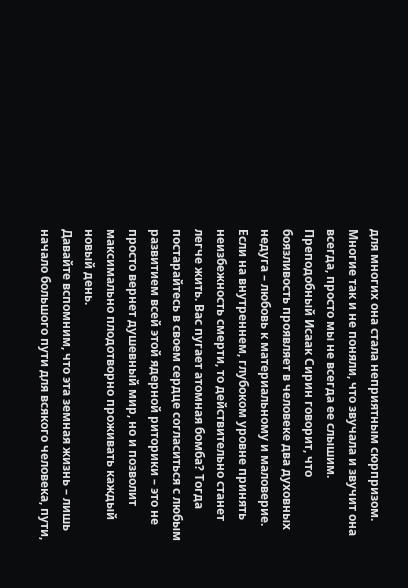для многих она стала неприятным сюрпризом. Многие так и не поняли, что звучала и звучит она всегда, просто мы не всегда ее слышим.
Преподобный Исаак Сирин говорит, что боязливость проявляет в человеке два духовных недуга – любовь к материальному и маловерие.
Если на внутреннем, глубоком уровне принять неизбежность смерти, то действительно станет легче жить. Вас пугает атомная бомба? Тогда постарайтесь в своем сердце согласиться с любым развитием всей этой ядерной риторики – это не просто вернет душевный мир, но и позволит максимально плодотворно проживать каждый новый день.
Давайте вспомним, что эта земная жизнь – лишь начало большого пути для всякого человека, пути,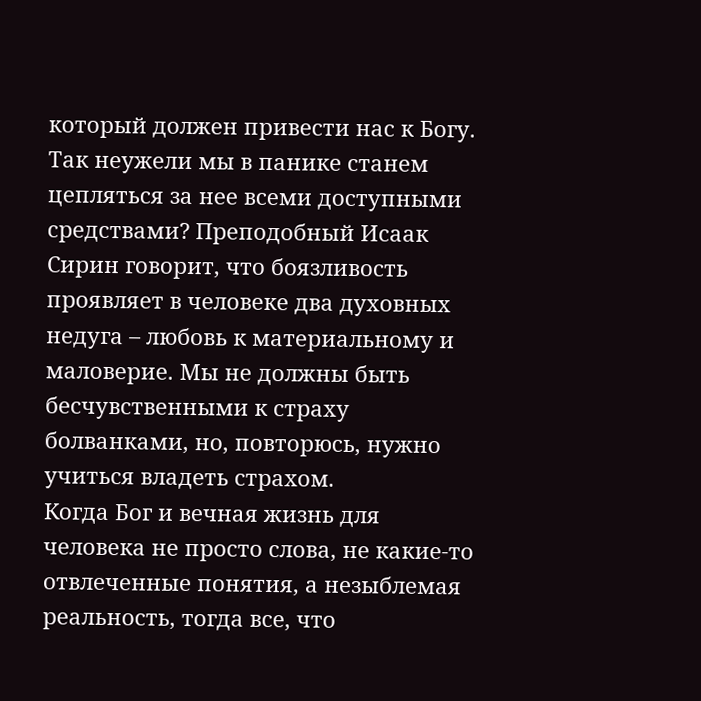который должен привести нас к Богу. Так неужели мы в панике станем цепляться за нее всеми доступными средствами? Преподобный Исаак Сирин говорит, что боязливость проявляет в человеке два духовных недуга – любовь к материальному и маловерие. Мы не должны быть бесчувственными к страху болванками, но, повторюсь, нужно учиться владеть страхом.
Когда Бог и вечная жизнь для человека не просто слова, не какие-то отвлеченные понятия, а незыблемая реальность, тогда все, что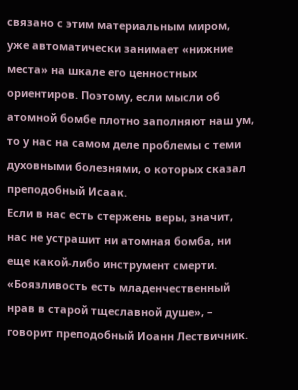связано с этим материальным миром, уже автоматически занимает «нижние места» на шкале его ценностных ориентиров. Поэтому, если мысли об атомной бомбе плотно заполняют наш ум, то у нас на самом деле проблемы с теми духовными болезнями, о которых сказал преподобный Исаак.
Если в нас есть стержень веры, значит, нас не устрашит ни атомная бомба, ни еще какой-либо инструмент смерти. «Боязливость есть младенчественный нрав в старой тщеславной душе», – говорит преподобный Иоанн Лествичник.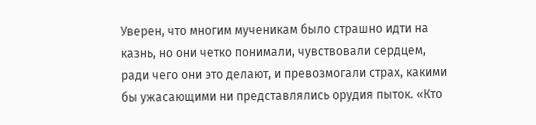Уверен, что многим мученикам было страшно идти на казнь, но они четко понимали, чувствовали сердцем, ради чего они это делают, и превозмогали страх, какими бы ужасающими ни представлялись орудия пыток. «Кто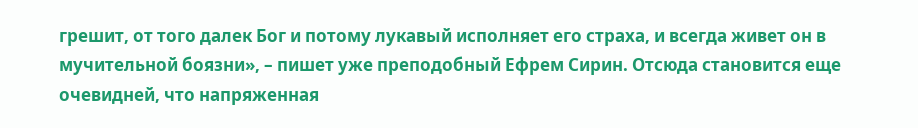грешит, от того далек Бог и потому лукавый исполняет его страха, и всегда живет он в мучительной боязни», – пишет уже преподобный Ефрем Сирин. Отсюда становится еще очевидней, что напряженная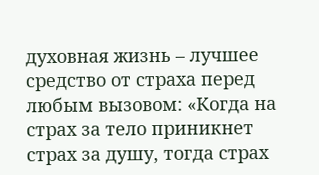духовная жизнь – лучшее средство от страха перед любым вызовом: «Когда на страх за тело приникнет страх за душу, тогда страх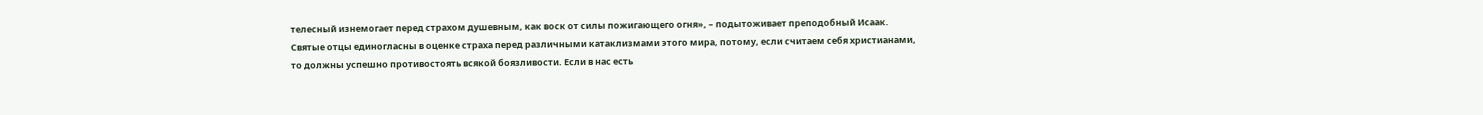телесный изнемогает перед страхом душевным, как воск от силы пожигающего огня», – подытоживает преподобный Исаак.
Святые отцы единогласны в оценке страха перед различными катаклизмами этого мира, потому, если считаем себя христианами, то должны успешно противостоять всякой боязливости. Если в нас есть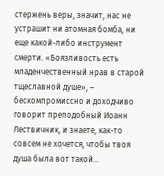стержень веры, значит, нас не устрашит ни атомная бомба, ни еще какой-либо инструмент смерти. «Боязливость есть младенчественный нрав в старой тщеславной душе», – бескомпромиссно и доходчиво говорит преподобный Иоанн Лествичник, и знаете, как-то совсем не хочется, чтобы твоя душа была вот такой…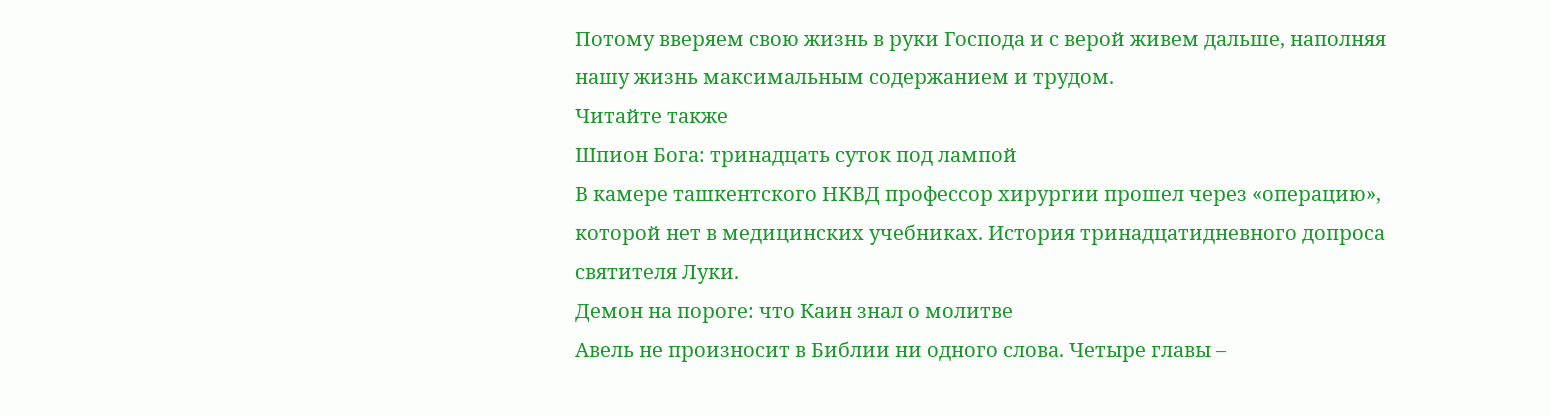Потому вверяем свою жизнь в руки Господа и с верой живем дальше, наполняя нашу жизнь максимальным содержанием и трудом.
Читайте также
Шпион Бога: тринадцать суток под лампой
В камере ташкентского НКВД профессор хирургии прошел через «операцию», которой нет в медицинских учебниках. История тринадцатидневного допроса святителя Луки.
Демон на пороге: что Каин знал о молитве
Авель не произносит в Библии ни одного слова. Четыре главы –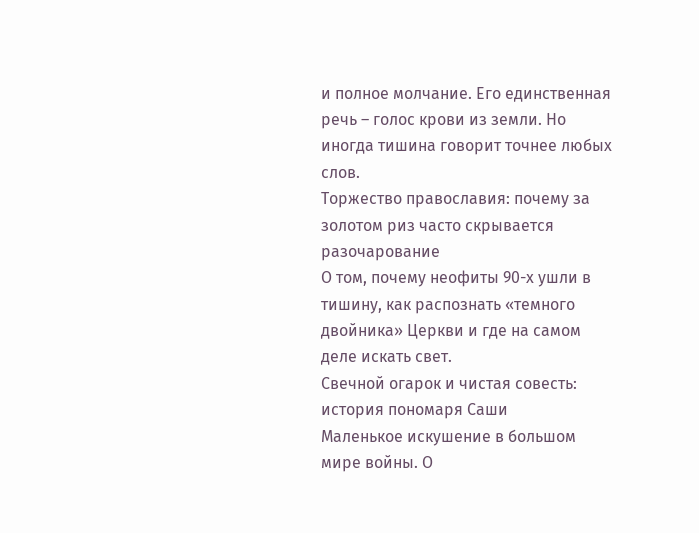и полное молчание. Его единственная речь – голос крови из земли. Но иногда тишина говорит точнее любых слов.
Торжество православия: почему за золотом риз часто скрывается разочарование
О том, почему неофиты 90-х ушли в тишину, как распознать «темного двойника» Церкви и где на самом деле искать свет.
Свечной огарок и чистая совесть: история пономаря Саши
Маленькое искушение в большом мире войны. О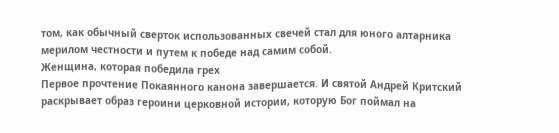том, как обычный сверток использованных свечей стал для юного алтарника мерилом честности и путем к победе над самим собой.
Женщина, которая победила грех
Первое прочтение Покаянного канона завершается. И святой Андрей Критский раскрывает образ героини церковной истории, которую Бог поймал на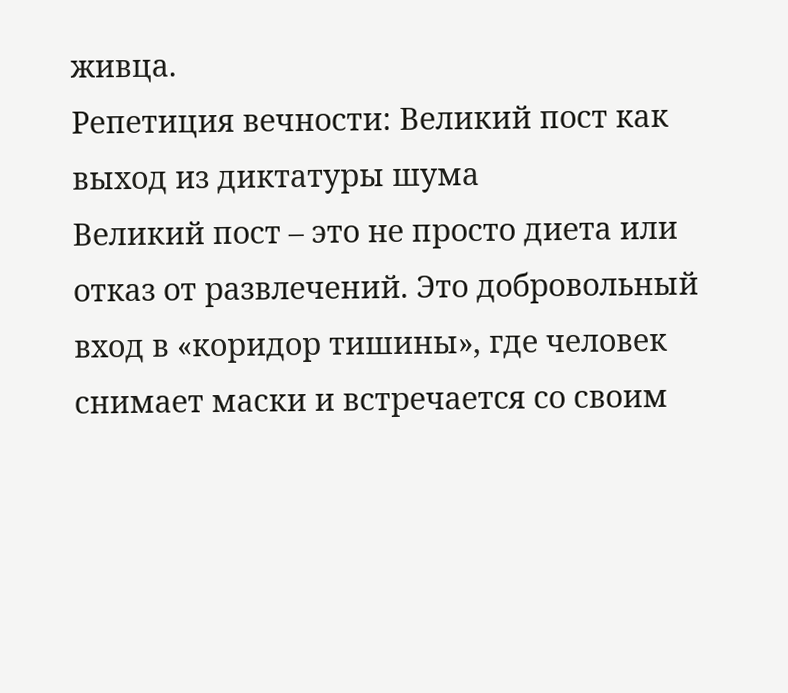живца.
Репетиция вечности: Великий пост как выход из диктатуры шума
Великий пост – это не просто диета или отказ от развлечений. Это добровольный вход в «коридор тишины», где человек снимает маски и встречается со своим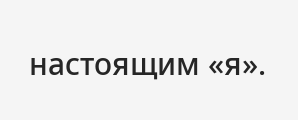настоящим «я».